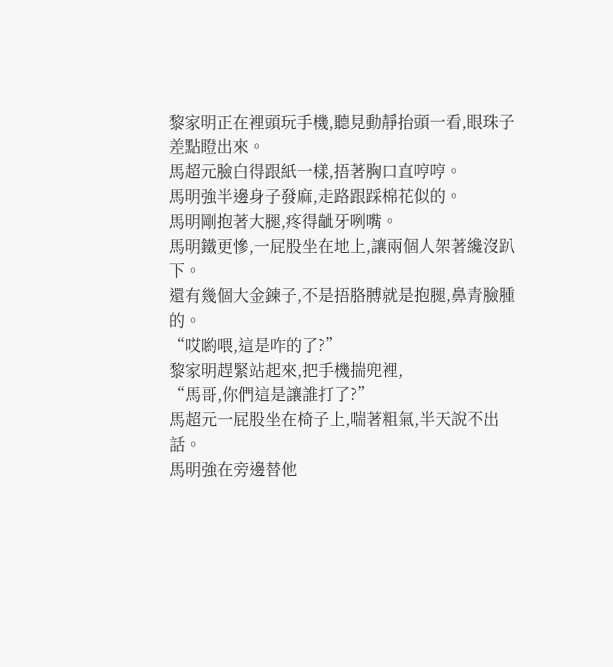黎家明正在裡頭玩手機,聽見動靜抬頭一看,眼珠子差點瞪出來。
馬超元臉白得跟紙一樣,捂著胸口直哼哼。
馬明強半邊身子發麻,走路跟踩棉花似的。
馬明剛抱著大腿,疼得齜牙咧嘴。
馬明鐵更慘,一屁股坐在地上,讓兩個人架著纔沒趴下。
還有幾個大金鍊子,不是捂胳膊就是抱腿,鼻青臉腫的。
“哎喲喂,這是咋的了?”
黎家明趕緊站起來,把手機揣兜裡,
“馬哥,你們這是讓誰打了?”
馬超元一屁股坐在椅子上,喘著粗氣,半天說不出話。
馬明強在旁邊替他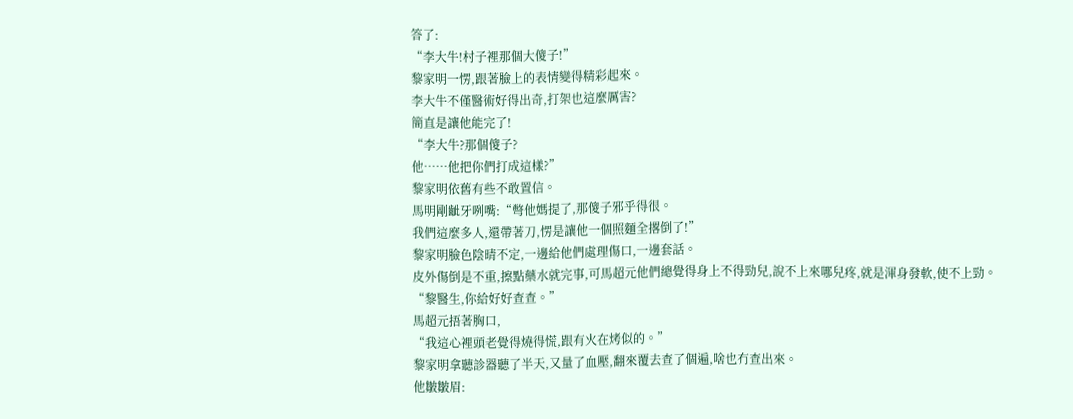答了:
“李大牛!村子裡那個大傻子!”
黎家明一愣,跟著臉上的表情變得精彩起來。
李大牛不僅醫術好得出奇,打架也這麼厲害?
簡直是讓他能完了!
“李大牛?那個傻子?
他……他把你們打成這樣?”
黎家明依舊有些不敢置信。
馬明剛齜牙咧嘴:“彆他媽提了,那傻子邪乎得很。
我們這麼多人,還帶著刀,愣是讓他一個照麵全撂倒了!”
黎家明臉色陰晴不定,一邊給他們處理傷口,一邊套話。
皮外傷倒是不重,擦點藥水就完事,可馬超元他們總覺得身上不得勁兒,說不上來哪兒疼,就是渾身發軟,使不上勁。
“黎醫生,你給好好查查。”
馬超元捂著胸口,
“我這心裡頭老覺得燒得慌,跟有火在烤似的。”
黎家明拿聽診器聽了半天,又量了血壓,翻來覆去查了個遍,啥也冇查出來。
他皺皺眉: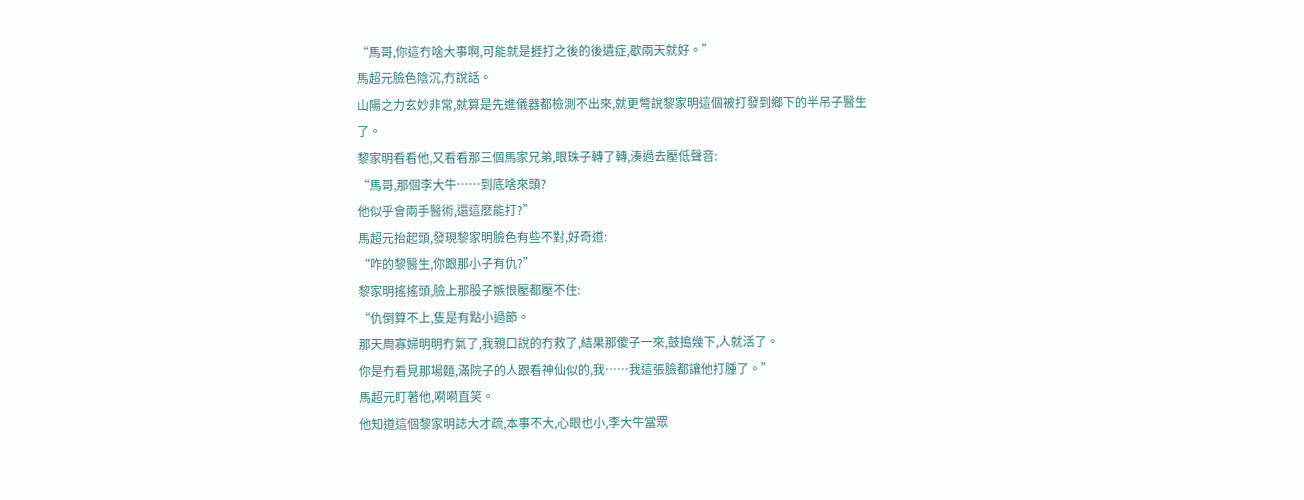“馬哥,你這冇啥大事啊,可能就是捱打之後的後遺症,歇兩天就好。”
馬超元臉色陰沉,冇說話。
山陽之力玄妙非常,就算是先進儀器都檢測不出來,就更彆說黎家明這個被打發到鄉下的半吊子醫生了。
黎家明看看他,又看看那三個馬家兄弟,眼珠子轉了轉,湊過去壓低聲音:
“馬哥,那個李大牛……到底啥來頭?
他似乎會兩手醫術,還這麼能打?”
馬超元抬起頭,發現黎家明臉色有些不對,好奇道:
“咋的黎醫生,你跟那小子有仇?”
黎家明搖搖頭,臉上那股子嫉恨壓都壓不住:
“仇倒算不上,隻是有點小過節。
那天周寡婦明明冇氣了,我親口說的冇救了,結果那傻子一來,鼓搗幾下,人就活了。
你是冇看見那場麵,滿院子的人跟看神仙似的,我……我這張臉都讓他打腫了。”
馬超元盯著他,嗬嗬直笑。
他知道這個黎家明誌大才疏,本事不大,心眼也小,李大牛當眾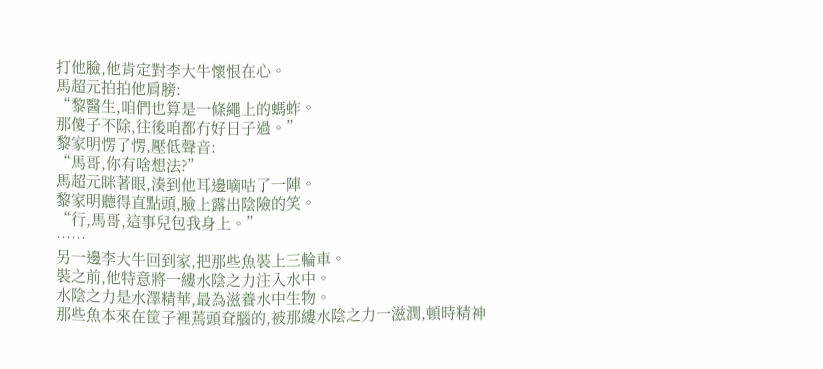打他臉,他肯定對李大牛懷恨在心。
馬超元拍拍他肩膀:
“黎醫生,咱們也算是一條繩上的螞蚱。
那傻子不除,往後咱都冇好日子過。”
黎家明愣了愣,壓低聲音:
“馬哥,你有啥想法?”
馬超元眯著眼,湊到他耳邊嘀咕了一陣。
黎家明聽得直點頭,臉上露出陰險的笑。
“行,馬哥,這事兒包我身上。”
……
另一邊李大牛回到家,把那些魚裝上三輪車。
裝之前,他特意將一縷水陰之力注入水中。
水陰之力是水澤精華,最為滋養水中生物。
那些魚本來在筐子裡蔫頭耷腦的,被那縷水陰之力一滋潤,頓時精神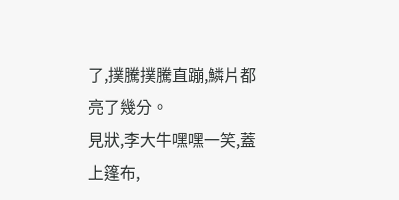了,撲騰撲騰直蹦,鱗片都亮了幾分。
見狀,李大牛嘿嘿一笑,蓋上篷布,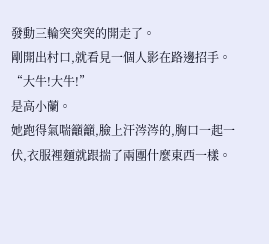發動三輪突突突的開走了。
剛開出村口,就看見一個人影在路邊招手。
“大牛!大牛!”
是高小蘭。
她跑得氣喘籲籲,臉上汗涔涔的,胸口一起一伏,衣服裡麵就跟揣了兩團什麼東西一樣。